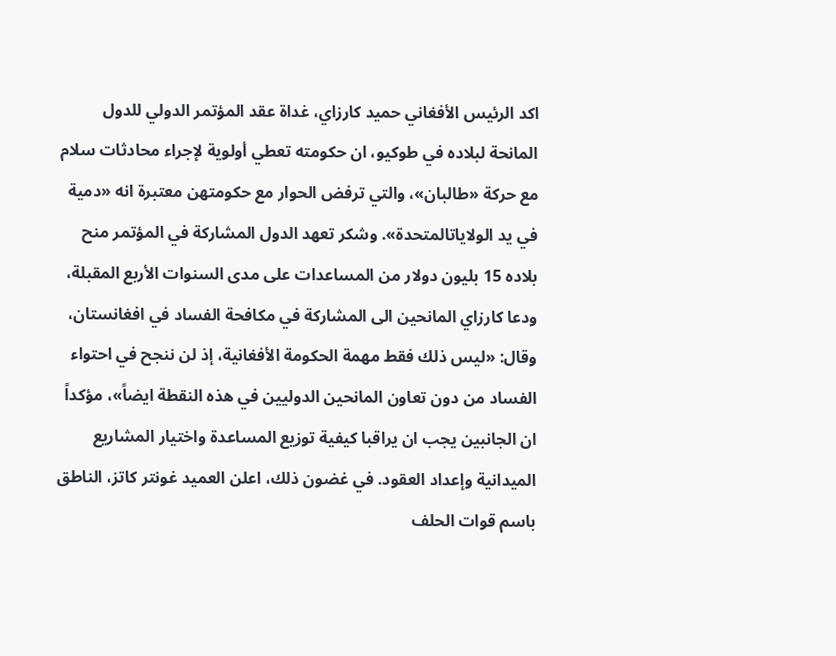اكد الرئيس الأفغاني حميد كارزاي، غداة عقد المؤتمر الدولي للدول المانحة لبلاده في طوكيو، ان حكومته تعطي أولوية لإجراء محادثات سلام مع حركة «طالبان»، والتي ترفض الحوار مع حكومتهن معتبرة انه «دمية في يد الولاياتالمتحدة». وشكر تعهد الدول المشاركة في المؤتمر منح بلاده 15 بليون دولار من المساعدات على مدى السنوات الأربع المقبلة، ودعا كارزاي المانحين الى المشاركة في مكافحة الفساد في افغانستان، وقال: «ليس ذلك فقط مهمة الحكومة الأفغانية، إذ لن ننجح في احتواء الفساد من دون تعاون المانحين الدوليين في هذه النقطة ايضاً»، مؤكداً ان الجانبين يجب ان يراقبا كيفية توزيع المساعدة واختيار المشاريع الميدانية وإعداد العقود. في غضون ذلك، اعلن العميد غونتر كاتز، الناطق باسم قوات الحلف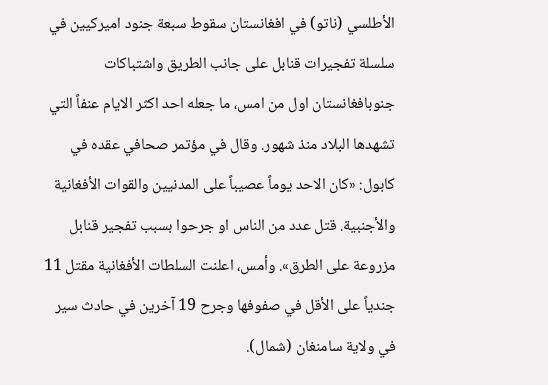الأطلسي (ناتو) في افغانستان سقوط سبعة جنود اميركيين في سلسلة تفجيرات قنابل على جانب الطريق واشتباكات جنوبافغانستان اول من امس، ما جعله احد اكثر الايام عنفاً التي تشهدها البلاد منذ شهور. وقال في مؤتمر صحافي عقده في كابول: «كان الاحد يوماً عصيباً على المدنيين والقوات الأفغانية والأجنبية. قتل عدد من الناس او جرحوا بسبب تفجير قنابل مزروعة على الطرق». وأمس، اعلنت السلطات الأفغانية مقتل 11 جندياً على الأقل في صفوفها وجرح 19 آخرين في حادث سير في ولاية سامنغان (شمال).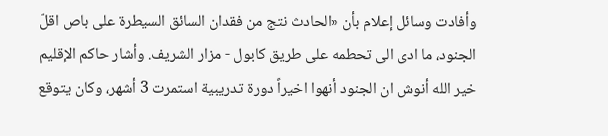وأفادت وسائل إعلام بأن «الحادث نتج من فقدان السائق السيطرة على باص اقلّ الجنود، ما ادى الى تحطمه على طريق كابول - مزار الشريف. وأشار حاكم الإقليم خير الله أنوش ان الجنود أنهوا اخيراً دورة تدريبية استمرت 3 أشهر، وكان يتوقع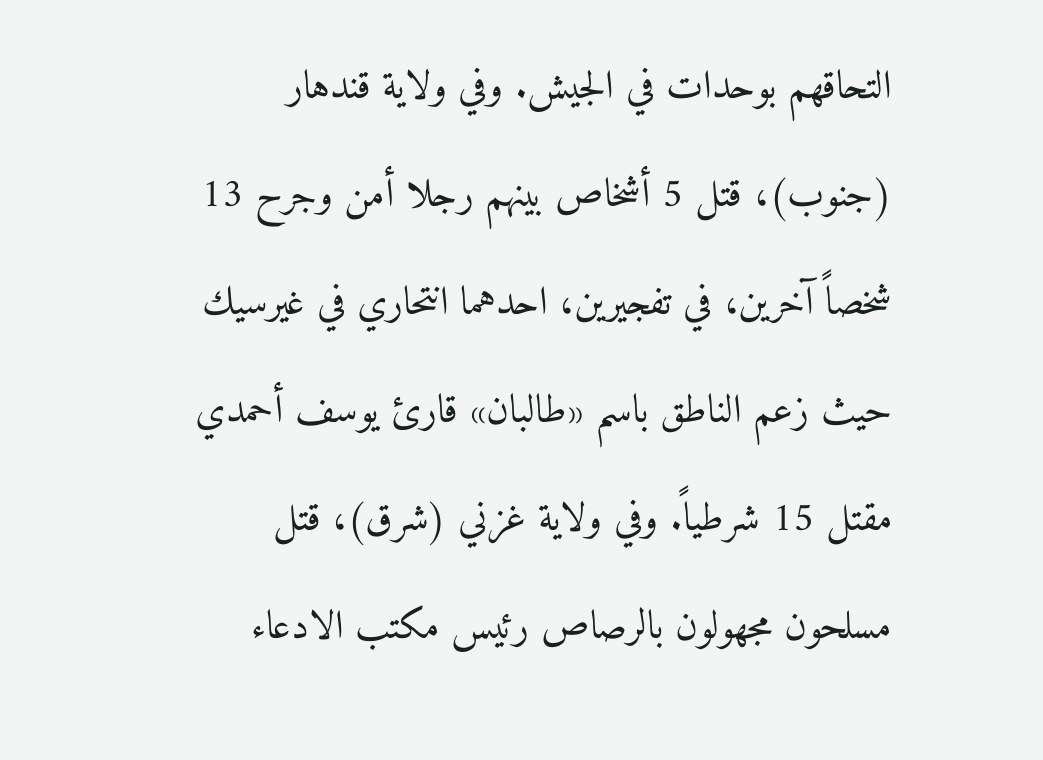التحاقهم بوحدات في الجيش. وفي ولاية قندهار (جنوب)، قتل 5 أشخاص بينهم رجلا أمن وجرح 13 شخصاً آخرين، في تفجيرين، احدهما انتحاري في غيرسيك حيث زعم الناطق باسم «طالبان» قارئ يوسف أحمدي مقتل 15 شرطياً. وفي ولاية غزني (شرق)، قتل مسلحون مجهولون بالرصاص رئيس مكتب الادعاء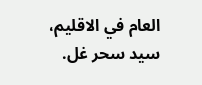العام في الاقليم، سيد سحر غل.